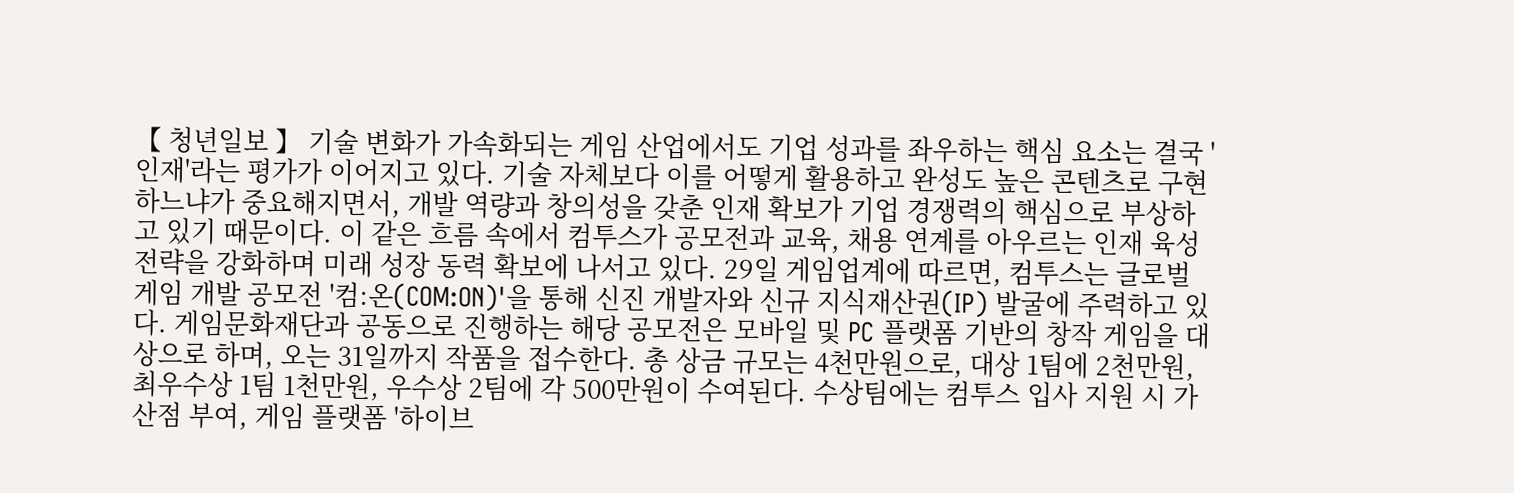【 청년일보 】 기술 변화가 가속화되는 게임 산업에서도 기업 성과를 좌우하는 핵심 요소는 결국 '인재'라는 평가가 이어지고 있다. 기술 자체보다 이를 어떻게 활용하고 완성도 높은 콘텐츠로 구현하느냐가 중요해지면서, 개발 역량과 창의성을 갖춘 인재 확보가 기업 경쟁력의 핵심으로 부상하고 있기 때문이다. 이 같은 흐름 속에서 컴투스가 공모전과 교육, 채용 연계를 아우르는 인재 육성 전략을 강화하며 미래 성장 동력 확보에 나서고 있다. 29일 게임업계에 따르면, 컴투스는 글로벌 게임 개발 공모전 '컴:온(COM:ON)'을 통해 신진 개발자와 신규 지식재산권(IP) 발굴에 주력하고 있다. 게임문화재단과 공동으로 진행하는 해당 공모전은 모바일 및 PC 플랫폼 기반의 창작 게임을 대상으로 하며, 오는 31일까지 작품을 접수한다. 총 상금 규모는 4천만원으로, 대상 1팀에 2천만원, 최우수상 1팀 1천만원, 우수상 2팀에 각 500만원이 수여된다. 수상팀에는 컴투스 입사 지원 시 가산점 부여, 게임 플랫폼 '하이브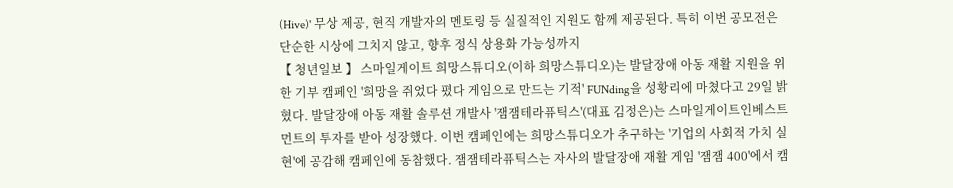(Hive)' 무상 제공, 현직 개발자의 멘토링 등 실질적인 지원도 함께 제공된다. 특히 이번 공모전은 단순한 시상에 그치지 않고, 향후 정식 상용화 가능성까지
【 청년일보 】 스마일게이트 희망스튜디오(이하 희망스튜디오)는 발달장애 아동 재활 지원을 위한 기부 캠페인 '희망을 쥐었다 폈다 게임으로 만드는 기적' FUNding을 성황리에 마쳤다고 29일 밝혔다. 발달장애 아동 재활 솔루션 개발사 '잼잼테라퓨틱스'(대표 김정은)는 스마일게이트인베스트먼트의 투자를 받아 성장했다. 이번 캠페인에는 희망스튜디오가 추구하는 '기업의 사회적 가치 실현'에 공감해 캠페인에 동참했다. 잼잼테라퓨틱스는 자사의 발달장애 재활 게임 '잼잼 400'에서 캠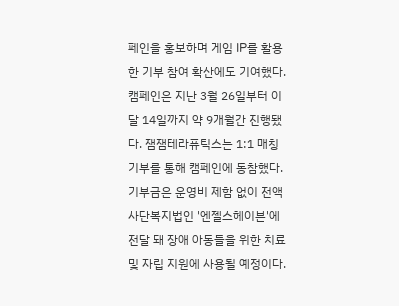페인을 홍보하며 게임 IP를 활용한 기부 참여 확산에도 기여했다. 캠페인은 지난 3월 26일부터 이달 14일까지 약 9개월간 진행됐다. 잼잼테라퓨틱스는 1:1 매칭 기부를 통해 캠페인에 동참했다. 기부금은 운영비 제함 없이 전액 사단복지법인 '엔젤스헤이븐'에 전달 돼 장애 아동들을 위한 치료 및 자립 지원에 사용될 예정이다.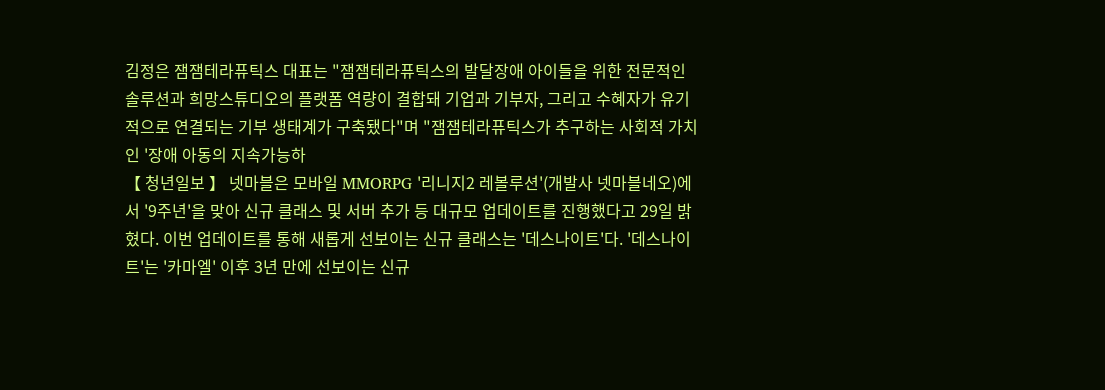김정은 잼잼테라퓨틱스 대표는 "잼잼테라퓨틱스의 발달장애 아이들을 위한 전문적인 솔루션과 희망스튜디오의 플랫폼 역량이 결합돼 기업과 기부자, 그리고 수혜자가 유기적으로 연결되는 기부 생태계가 구축됐다"며 "잼잼테라퓨틱스가 추구하는 사회적 가치인 '장애 아동의 지속가능하
【 청년일보 】 넷마블은 모바일 MMORPG '리니지2 레볼루션'(개발사 넷마블네오)에서 '9주년'을 맞아 신규 클래스 및 서버 추가 등 대규모 업데이트를 진행했다고 29일 밝혔다. 이번 업데이트를 통해 새롭게 선보이는 신규 클래스는 '데스나이트'다. '데스나이트'는 '카마엘' 이후 3년 만에 선보이는 신규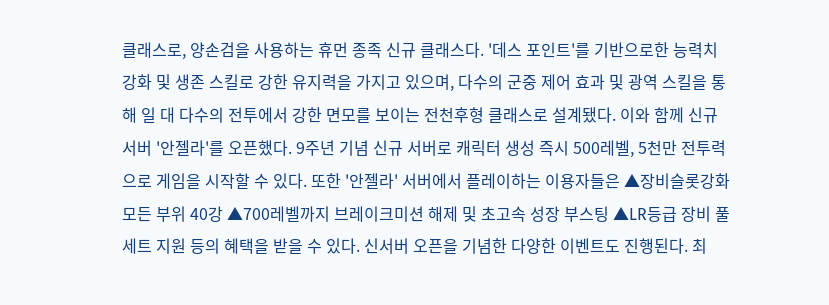클래스로, 양손검을 사용하는 휴먼 종족 신규 클래스다. '데스 포인트'를 기반으로한 능력치 강화 및 생존 스킬로 강한 유지력을 가지고 있으며, 다수의 군중 제어 효과 및 광역 스킬을 통해 일 대 다수의 전투에서 강한 면모를 보이는 전천후형 클래스로 설계됐다. 이와 함께 신규 서버 '안젤라'를 오픈했다. 9주년 기념 신규 서버로 캐릭터 생성 즉시 500레벨, 5천만 전투력으로 게임을 시작할 수 있다. 또한 '안젤라' 서버에서 플레이하는 이용자들은 ▲장비슬롯강화 모든 부위 40강 ▲700레벨까지 브레이크미션 해제 및 초고속 성장 부스팅 ▲LR등급 장비 풀 세트 지원 등의 혜택을 받을 수 있다. 신서버 오픈을 기념한 다양한 이벤트도 진행된다. 최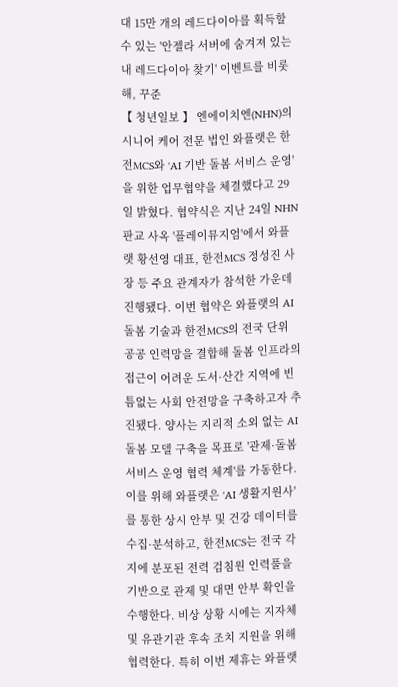대 15만 개의 레드다이아를 획득할 수 있는 '안젤라 서버에 숨겨져 있는 내 레드다이아 찾기' 이벤트를 비롯해, 꾸준
【 청년일보 】 엔에이치엔(NHN)의 시니어 케어 전문 법인 와플랫은 한전MCS와 'AI 기반 돌봄 서비스 운영'을 위한 업무협약을 체결했다고 29일 밝혔다. 협약식은 지난 24일 NHN 판교 사옥 '플레이뮤지엄'에서 와플랫 황선영 대표, 한전MCS 정성진 사장 등 주요 관계자가 참석한 가운데 진행됐다. 이번 협약은 와플랫의 AI 돌봄 기술과 한전MCS의 전국 단위 공공 인력망을 결합해 돌봄 인프라의 접근이 어려운 도서·산간 지역에 빈틈없는 사회 안전망을 구축하고자 추진됐다. 양사는 지리적 소외 없는 AI 돌봄 모델 구축을 목표로 '관제·돌봄 서비스 운영 협력 체계'를 가동한다. 이를 위해 와플랫은 'AI 생활지원사'를 통한 상시 안부 및 건강 데이터를 수집·분석하고, 한전MCS는 전국 각지에 분포된 전력 검침원 인력풀을 기반으로 관제 및 대면 안부 확인을 수행한다. 비상 상황 시에는 지자체 및 유관기관 후속 조치 지원을 위해 협력한다. 특히 이번 제휴는 와플랫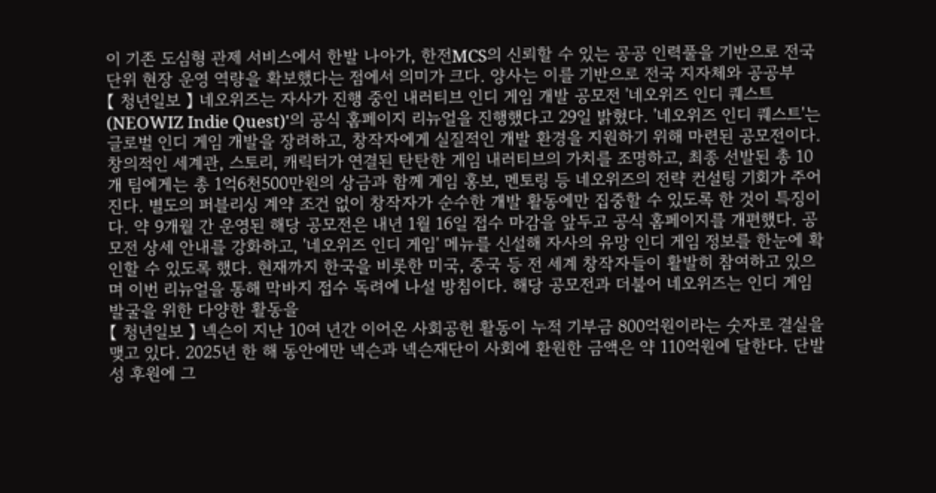이 기존 도심형 관제 서비스에서 한발 나아가, 한전MCS의 신뢰할 수 있는 공공 인력풀을 기반으로 전국 단위 현장 운영 역량을 확보했다는 점에서 의미가 크다. 양사는 이를 기반으로 전국 지자체와 공공부
【 청년일보 】 네오위즈는 자사가 진행 중인 내러티브 인디 게임 개발 공모전 '네오위즈 인디 퀘스트(NEOWIZ Indie Quest)'의 공식 홈페이지 리뉴얼을 진행했다고 29일 밝혔다. '네오위즈 인디 퀘스트'는 글로벌 인디 게임 개발을 장려하고, 창작자에게 실질적인 개발 환경을 지원하기 위해 마련된 공모전이다. 창의적인 세계관, 스토리, 캐릭터가 연결된 탄탄한 게임 내러티브의 가치를 조명하고, 최종 선발된 총 10개 팀에게는 총 1억6천500만원의 상금과 함께 게임 홍보, 멘토링 등 네오위즈의 전략 컨설팅 기회가 주어진다. 별도의 퍼블리싱 계약 조건 없이 창작자가 순수한 개발 활동에만 집중할 수 있도록 한 것이 특징이다. 약 9개월 간 운영된 해당 공모전은 내년 1월 16일 접수 마감을 앞두고 공식 홈페이지를 개편했다. 공모전 상세 안내를 강화하고, '네오위즈 인디 게임' 메뉴를 신설해 자사의 유망 인디 게임 정보를 한눈에 확인할 수 있도록 했다. 현재까지 한국을 비롯한 미국, 중국 등 전 세계 창작자들이 활발히 참여하고 있으며 이번 리뉴얼을 통해 막바지 접수 독려에 나설 방침이다. 해당 공모전과 더불어 네오위즈는 인디 게임 발굴을 위한 다양한 활동을
【 청년일보 】 넥슨이 지난 10여 년간 이어온 사회공헌 활동이 누적 기부금 800억원이라는 숫자로 결실을 맺고 있다. 2025년 한 해 동안에만 넥슨과 넥슨재단이 사회에 환원한 금액은 약 110억원에 달한다. 단발성 후원에 그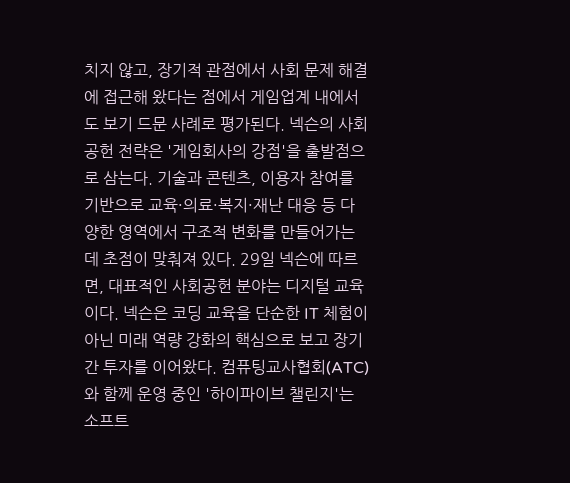치지 않고, 장기적 관점에서 사회 문제 해결에 접근해 왔다는 점에서 게임업계 내에서도 보기 드문 사례로 평가된다. 넥슨의 사회공헌 전략은 '게임회사의 강점'을 출발점으로 삼는다. 기술과 콘텐츠, 이용자 참여를 기반으로 교육·의료·복지·재난 대응 등 다양한 영역에서 구조적 변화를 만들어가는 데 초점이 맞춰져 있다. 29일 넥슨에 따르면, 대표적인 사회공헌 분야는 디지털 교육이다. 넥슨은 코딩 교육을 단순한 IT 체험이 아닌 미래 역량 강화의 핵심으로 보고 장기간 투자를 이어왔다. 컴퓨팅교사협회(ATC)와 함께 운영 중인 '하이파이브 챌린지'는 소프트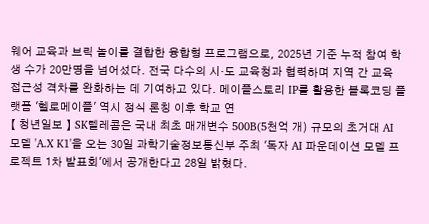웨어 교육과 브릭 놀이를 결합한 융합형 프로그램으로, 2025년 기준 누적 참여 학생 수가 20만명을 넘어섰다. 전국 다수의 시·도 교육청과 협력하며 지역 간 교육 접근성 격차를 완화하는 데 기여하고 있다. 메이플스토리 IP를 활용한 블록코딩 플랫폼 '헬로메이플' 역시 정식 론칭 이후 학교 연
【 청년일보 】 SK텔레콤은 국내 최초 매개변수 500B(5천억 개) 규모의 초거대 AI 모델 'A.X K1'을 오는 30일 과학기술정보통신부 주최 '독자 AI 파운데이션 모델 프로젝트 1차 발표회'에서 공개한다고 28일 밝혔다.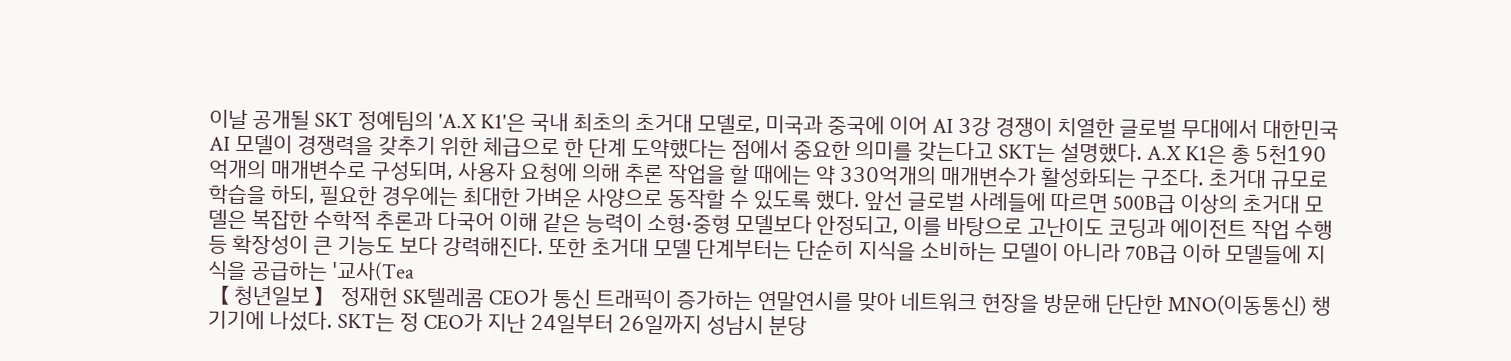이날 공개될 SKT 정예팀의 'A.X K1'은 국내 최초의 초거대 모델로, 미국과 중국에 이어 AI 3강 경쟁이 치열한 글로벌 무대에서 대한민국 AI 모델이 경쟁력을 갖추기 위한 체급으로 한 단계 도약했다는 점에서 중요한 의미를 갖는다고 SKT는 설명했다. A.X K1은 총 5천190억개의 매개변수로 구성되며, 사용자 요청에 의해 추론 작업을 할 때에는 약 330억개의 매개변수가 활성화되는 구조다. 초거대 규모로 학습을 하되, 필요한 경우에는 최대한 가벼운 사양으로 동작할 수 있도록 했다. 앞선 글로벌 사례들에 따르면 500B급 이상의 초거대 모델은 복잡한 수학적 추론과 다국어 이해 같은 능력이 소형·중형 모델보다 안정되고, 이를 바탕으로 고난이도 코딩과 에이전트 작업 수행 등 확장성이 큰 기능도 보다 강력해진다. 또한 초거대 모델 단계부터는 단순히 지식을 소비하는 모델이 아니라 70B급 이하 모델들에 지식을 공급하는 '교사(Tea
【 청년일보 】 정재헌 SK텔레콤 CEO가 통신 트래픽이 증가하는 연말연시를 맞아 네트워크 현장을 방문해 단단한 MNO(이동통신) 챙기기에 나섰다. SKT는 정 CEO가 지난 24일부터 26일까지 성남시 분당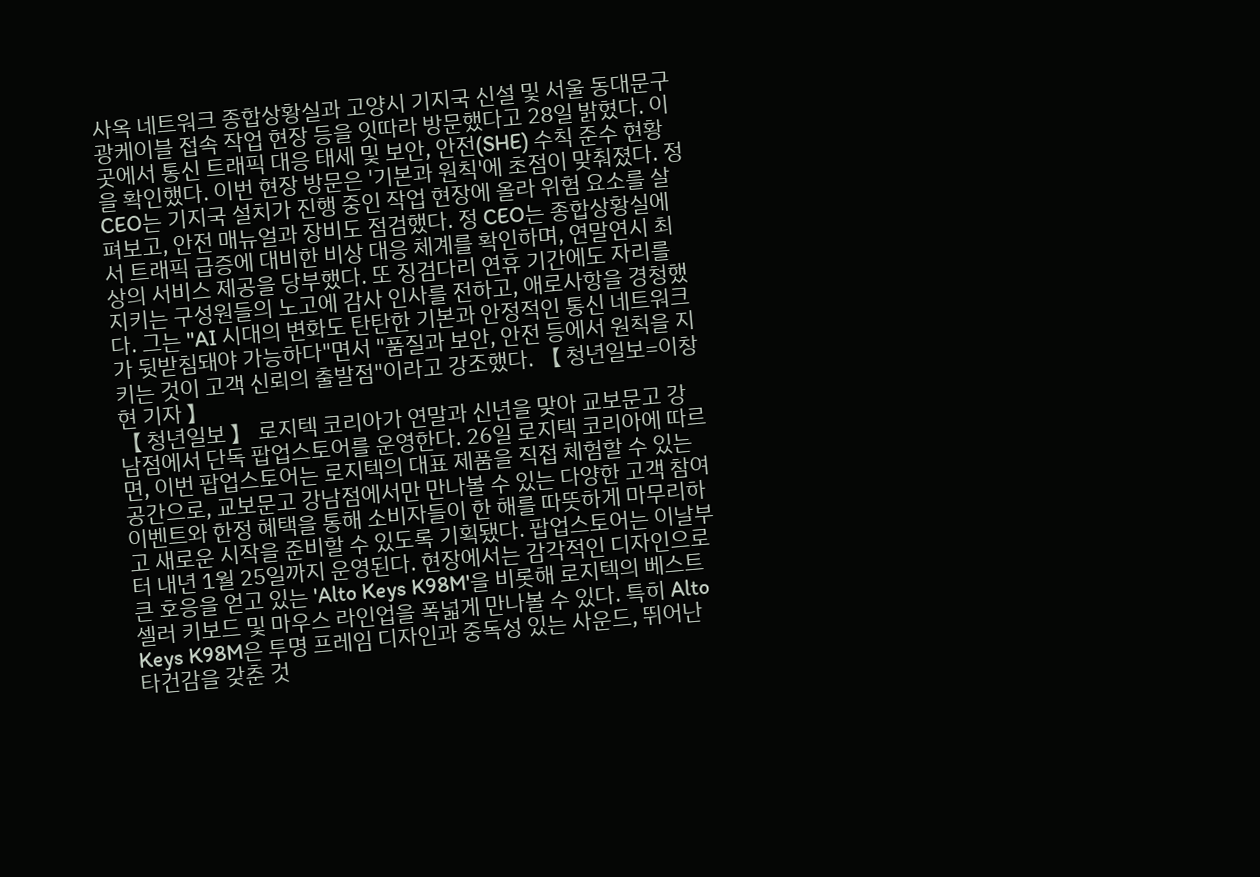사옥 네트워크 종합상황실과 고양시 기지국 신설 및 서울 동대문구 광케이블 접속 작업 현장 등을 잇따라 방문했다고 28일 밝혔다. 이곳에서 통신 트래픽 대응 태세 및 보안, 안전(SHE) 수칙 준수 현황을 확인했다. 이번 현장 방문은 '기본과 원칙'에 초점이 맞춰졌다. 정 CEO는 기지국 설치가 진행 중인 작업 현장에 올라 위험 요소를 살펴보고, 안전 매뉴얼과 장비도 점검했다. 정 CEO는 종합상황실에서 트래픽 급증에 대비한 비상 대응 체계를 확인하며, 연말연시 최상의 서비스 제공을 당부했다. 또 징검다리 연휴 기간에도 자리를 지키는 구성원들의 노고에 감사 인사를 전하고, 애로사항을 경청했다. 그는 "AI 시대의 변화도 탄탄한 기본과 안정적인 통신 네트워크가 뒷받침돼야 가능하다"면서 "품질과 보안, 안전 등에서 원칙을 지키는 것이 고객 신뢰의 출발점"이라고 강조했다. 【 청년일보=이창현 기자 】
【 청년일보 】 로지텍 코리아가 연말과 신년을 맞아 교보문고 강남점에서 단독 팝업스토어를 운영한다. 26일 로지텍 코리아에 따르면, 이번 팝업스토어는 로지텍의 대표 제품을 직접 체험할 수 있는 공간으로, 교보문고 강남점에서만 만나볼 수 있는 다양한 고객 참여 이벤트와 한정 혜택을 통해 소비자들이 한 해를 따뜻하게 마무리하고 새로운 시작을 준비할 수 있도록 기획됐다. 팝업스토어는 이날부터 내년 1월 25일까지 운영된다. 현장에서는 감각적인 디자인으로 큰 호응을 얻고 있는 'Alto Keys K98M'을 비롯해 로지텍의 베스트셀러 키보드 및 마우스 라인업을 폭넓게 만나볼 수 있다. 특히 Alto Keys K98M은 투명 프레임 디자인과 중독성 있는 사운드, 뛰어난 타건감을 갖춘 것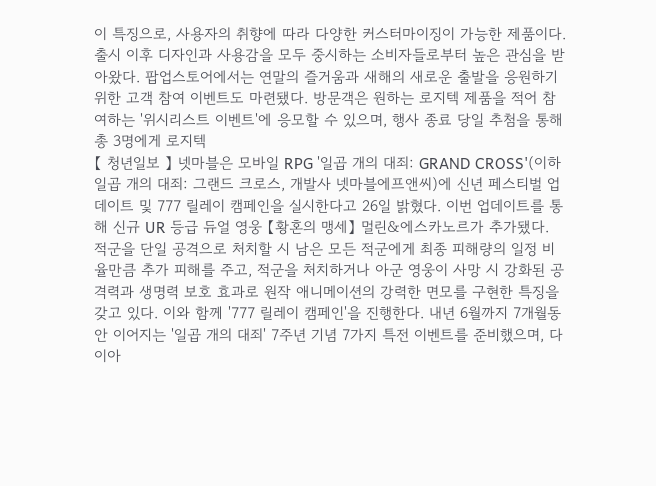이 특징으로, 사용자의 취향에 따라 다양한 커스터마이징이 가능한 제품이다. 출시 이후 디자인과 사용감을 모두 중시하는 소비자들로부터 높은 관심을 받아왔다. 팝업스토어에서는 연말의 즐거움과 새해의 새로운 출발을 응원하기 위한 고객 참여 이벤트도 마련됐다. 방문객은 원하는 로지텍 제품을 적어 참여하는 '위시리스트 이벤트'에 응모할 수 있으며, 행사 종료 당일 추첨을 통해 총 3명에게 로지텍
【 청년일보 】 넷마블은 모바일 RPG '일곱 개의 대죄: GRAND CROSS'(이하 일곱 개의 대죄: 그랜드 크로스, 개발사 넷마블에프앤씨)에 신년 페스티벌 업데이트 및 777 릴레이 캠페인을 실시한다고 26일 밝혔다. 이번 업데이트를 통해 신규 UR 등급 듀얼 영웅 【황혼의 맹세】 멀린&에스카노르가 추가됐다. 적군을 단일 공격으로 처치할 시 남은 모든 적군에게 최종 피해량의 일정 비율만큼 추가 피해를 주고, 적군을 처치하거나 아군 영웅이 사망 시 강화된 공격력과 생명력 보호 효과로 원작 애니메이션의 강력한 면모를 구현한 특징을 갖고 있다. 이와 함께 '777 릴레이 캠페인'을 진행한다. 내년 6월까지 7개월동안 이어지는 '일곱 개의 대죄' 7주년 기념 7가지 특전 이벤트를 준비했으며, 다이아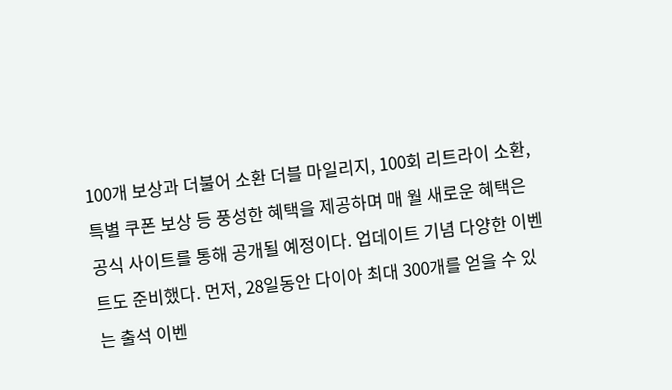100개 보상과 더불어 소환 더블 마일리지, 100회 리트라이 소환, 특별 쿠폰 보상 등 풍성한 혜택을 제공하며 매 월 새로운 혜택은 공식 사이트를 통해 공개될 예정이다. 업데이트 기념 다양한 이벤트도 준비했다. 먼저, 28일동안 다이아 최대 300개를 얻을 수 있는 출석 이벤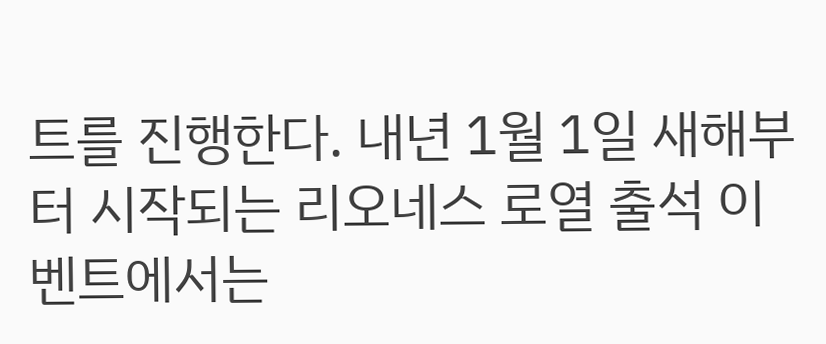트를 진행한다. 내년 1월 1일 새해부터 시작되는 리오네스 로열 출석 이벤트에서는